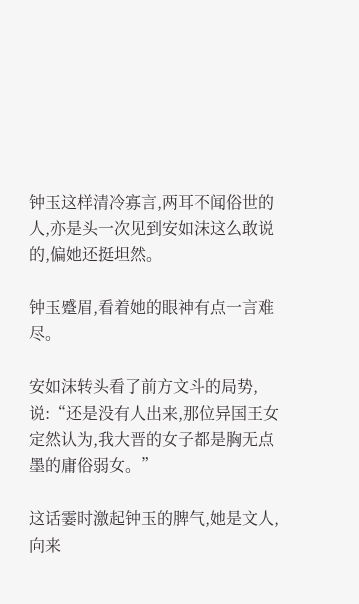钟玉这样清冷寡言,两耳不闻俗世的人,亦是头一次见到安如沫这么敢说的,偏她还挺坦然。

钟玉蹙眉,看着她的眼神有点一言难尽。

安如沫转头看了前方文斗的局势,说:“还是没有人出来,那位异国王女定然认为,我大晋的女子都是胸无点墨的庸俗弱女。”

这话霎时激起钟玉的脾气,她是文人,向来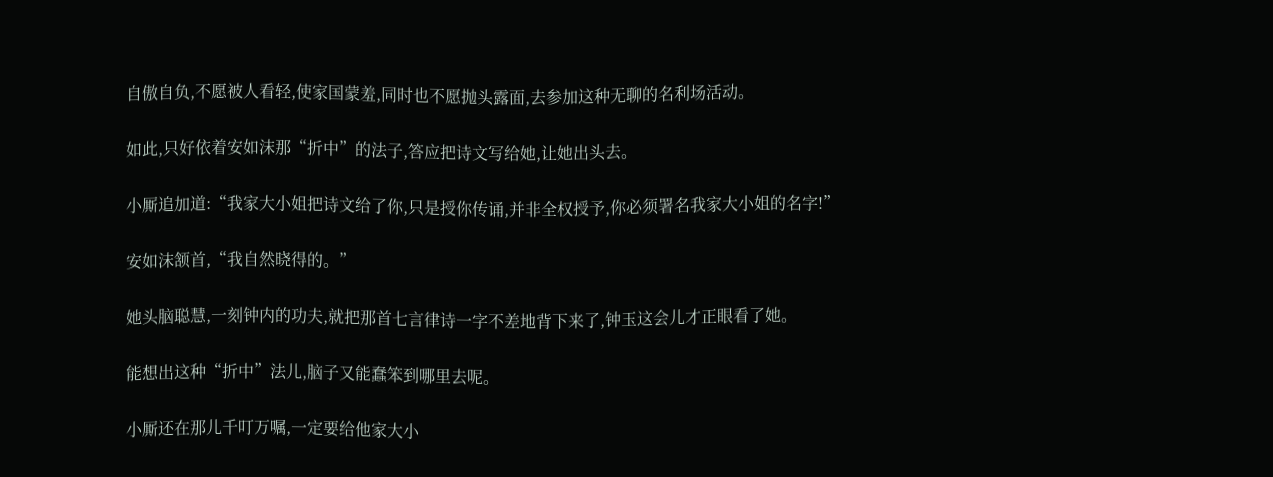自傲自负,不愿被人看轻,使家国蒙羞,同时也不愿抛头露面,去参加这种无聊的名利场活动。

如此,只好依着安如沫那“折中”的法子,答应把诗文写给她,让她出头去。

小厮追加道:“我家大小姐把诗文给了你,只是授你传诵,并非全权授予,你必须署名我家大小姐的名字!”

安如沫颔首,“我自然晓得的。”

她头脑聪慧,一刻钟内的功夫,就把那首七言律诗一字不差地背下来了,钟玉这会儿才正眼看了她。

能想出这种“折中”法儿,脑子又能蠢笨到哪里去呢。

小厮还在那儿千叮万嘱,一定要给他家大小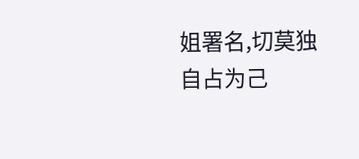姐署名,切莫独自占为己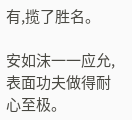有,揽了胜名。

安如沫一一应允,表面功夫做得耐心至极。